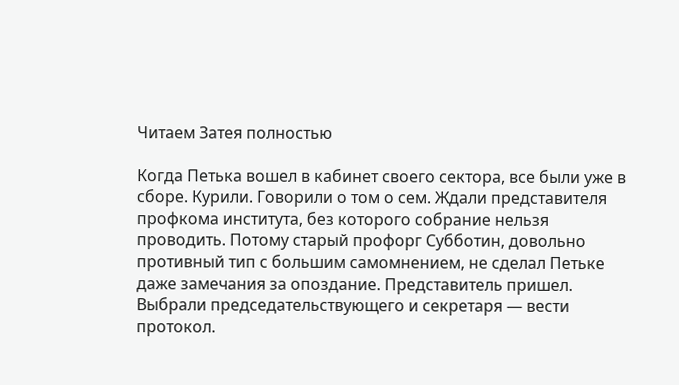Читаем Затея полностью

Когда Петька вошел в кабинет своего сектора, все были уже в сборе. Курили. Говорили о том о сем. Ждали представителя профкома института, без которого собрание нельзя проводить. Потому старый профорг Субботин, довольно противный тип с большим самомнением, не сделал Петьке даже замечания за опоздание. Представитель пришел. Выбрали председательствующего и секретаря — вести протокол.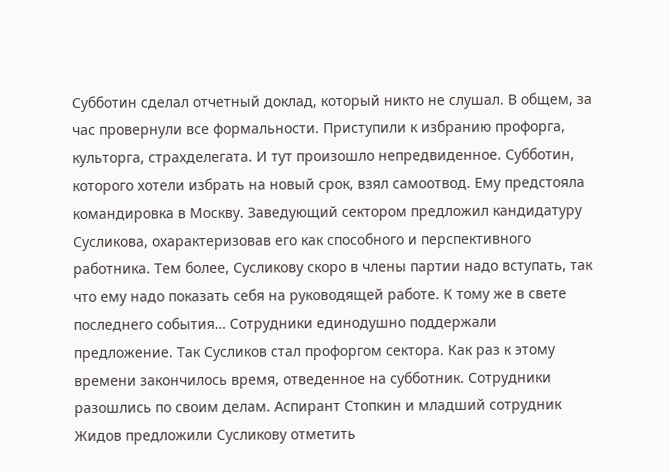Субботин сделал отчетный доклад, который никто не слушал. В общем, за час провернули все формальности. Приступили к избранию профорга, культорга, страхделегата. И тут произошло непредвиденное. Субботин, которого хотели избрать на новый срок, взял самоотвод. Ему предстояла командировка в Москву. Заведующий сектором предложил кандидатуру Сусликова, охарактеризовав его как способного и перспективного работника. Тем более, Сусликову скоро в члены партии надо вступать, так что ему надо показать себя на руководящей работе. К тому же в свете последнего события… Сотрудники единодушно поддержали предложение. Так Сусликов стал профоргом сектора. Как раз к этому времени закончилось время, отведенное на субботник. Сотрудники разошлись по своим делам. Аспирант Стопкин и младший сотрудник Жидов предложили Сусликову отметить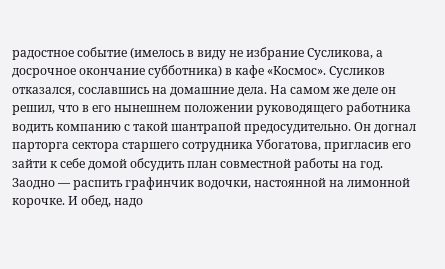радостное событие (имелось в виду не избрание Сусликова, а досрочное окончание субботника) в кафе «Космос». Сусликов отказался, сославшись на домашние дела. На самом же деле он решил, что в его нынешнем положении руководящего работника водить компанию с такой шантрапой предосудительно. Он догнал парторга сектора старшего сотрудника Убогатова, пригласив его зайти к себе домой обсудить план совместной работы на год. Заодно — распить графинчик водочки, настоянной на лимонной корочке. И обед, надо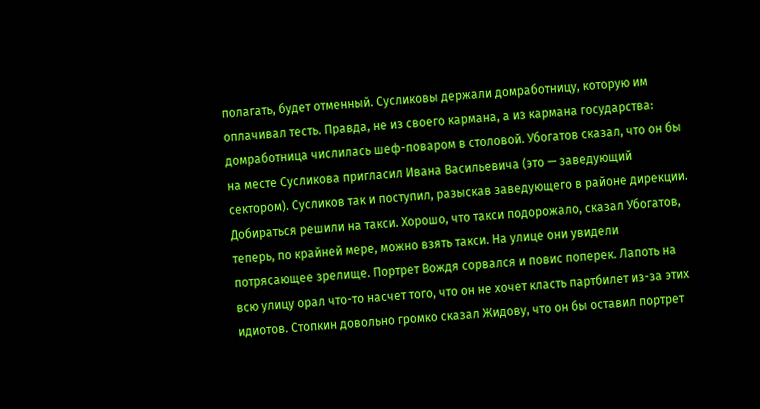полагать, будет отменный. Сусликовы держали домработницу, которую им оплачивал тесть. Правда, не из своего кармана, а из кармана государства: домработница числилась шеф-поваром в столовой. Убогатов сказал, что он бы на месте Сусликова пригласил Ивана Васильевича (это — заведующий сектором). Сусликов так и поступил, разыскав заведующего в районе дирекции. Добираться решили на такси. Хорошо, что такси подорожало, сказал Убогатов, теперь, по крайней мере, можно взять такси. На улице они увидели потрясающее зрелище. Портрет Вождя сорвался и повис поперек. Лапоть на всю улицу орал что-то насчет того, что он не хочет класть партбилет из-за этих идиотов. Стопкин довольно громко сказал Жидову, что он бы оставил портрет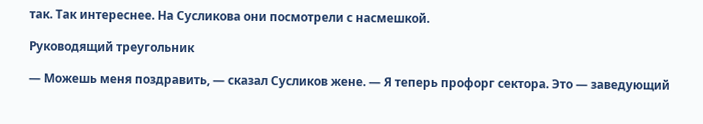так. Так интереснее. На Сусликова они посмотрели с насмешкой.

Руководящий треугольник

— Можешь меня поздравить, — сказал Сусликов жене. — Я теперь профорг сектора. Это — заведующий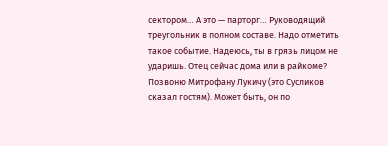сектором… А это — парторг… Руководящий треугольник в полном составе. Надо отметить такое событие. Надеюсь, ты в грязь лицом не ударишь. Отец сейчас дома или в райкоме? Позвоню Митрофану Лукичу (это Сусликов сказал гостям). Может быть, он по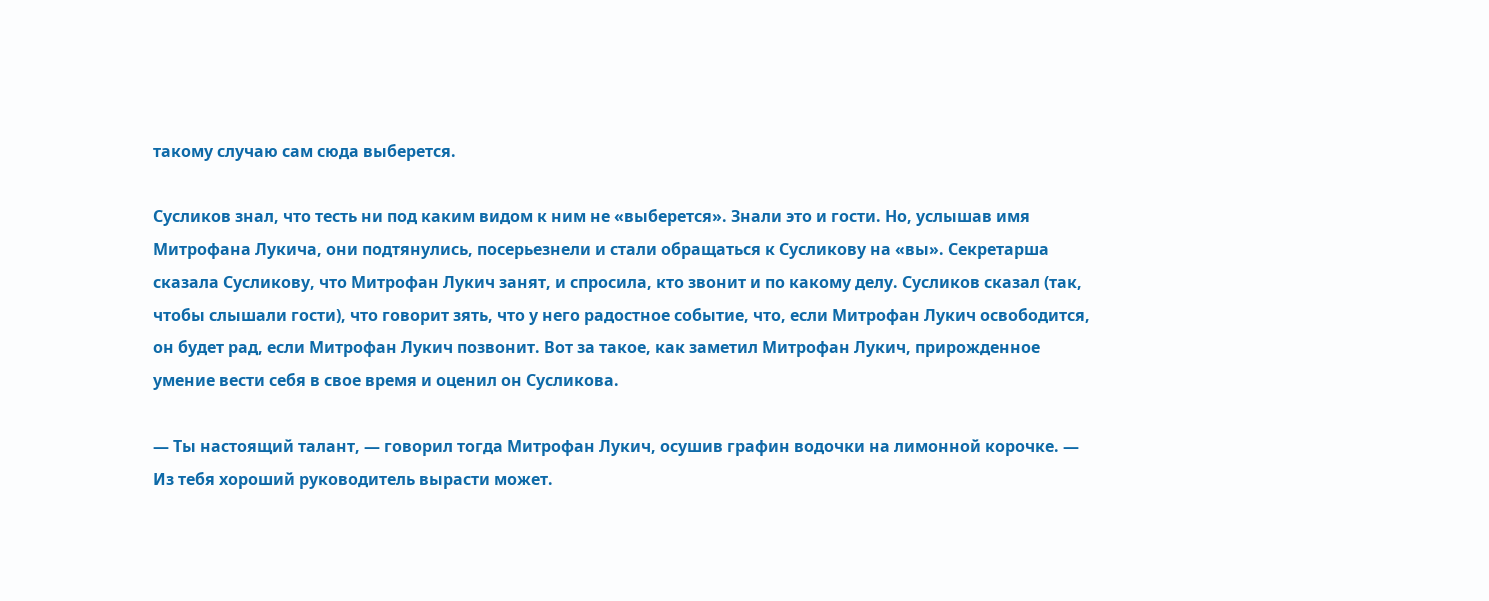такому случаю сам сюда выберется.

Сусликов знал, что тесть ни под каким видом к ним не «выберется». Знали это и гости. Но, услышав имя Митрофана Лукича, они подтянулись, посерьезнели и стали обращаться к Сусликову на «вы». Секретарша сказала Сусликову, что Митрофан Лукич занят, и спросила, кто звонит и по какому делу. Сусликов сказал (так, чтобы слышали гости), что говорит зять, что у него радостное событие, что, если Митрофан Лукич освободится, он будет рад, если Митрофан Лукич позвонит. Вот за такое, как заметил Митрофан Лукич, прирожденное умение вести себя в свое время и оценил он Сусликова.

— Ты настоящий талант, — говорил тогда Митрофан Лукич, осушив графин водочки на лимонной корочке. — Из тебя хороший руководитель вырасти может.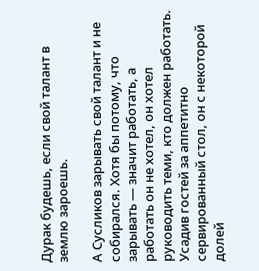Дурак будешь, если свой талант в землю зароешь.

А Сусликов зарывать свой талант и не собирался. Хотя бы потому, что зарывать — значит работать, а работать он не хотел, он хотел руководить теми, кто должен работать. Усадив гостей за аппетитно сервированный стол, он с некоторой долей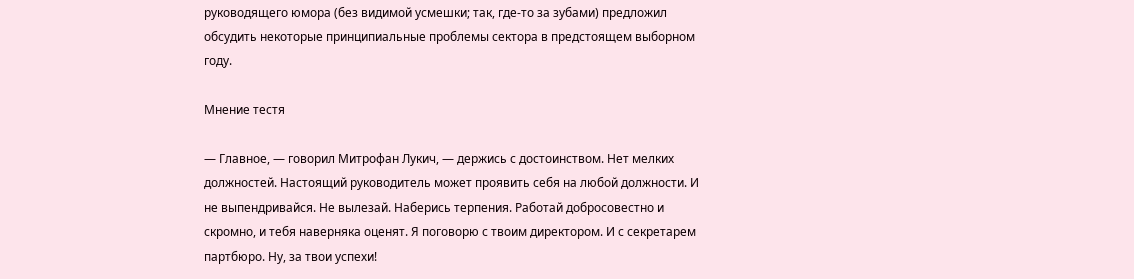руководящего юмора (без видимой усмешки; так, где-то за зубами) предложил обсудить некоторые принципиальные проблемы сектора в предстоящем выборном году.

Мнение тестя

— Главное, — говорил Митрофан Лукич, — держись с достоинством. Нет мелких должностей. Настоящий руководитель может проявить себя на любой должности. И не выпендривайся. Не вылезай. Наберись терпения. Работай добросовестно и скромно, и тебя наверняка оценят. Я поговорю с твоим директором. И с секретарем партбюро. Ну, за твои успехи!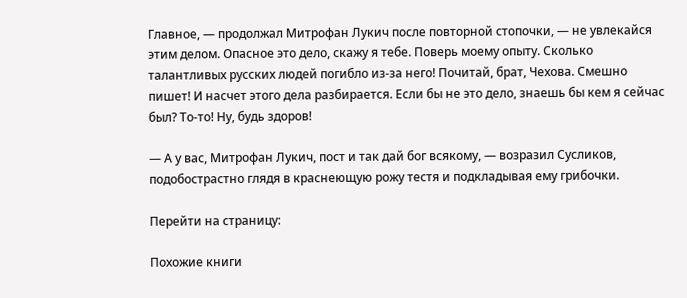Главное, — продолжал Митрофан Лукич после повторной стопочки, — не увлекайся этим делом. Опасное это дело, скажу я тебе. Поверь моему опыту. Сколько талантливых русских людей погибло из-за него! Почитай, брат, Чехова. Смешно пишет! И насчет этого дела разбирается. Если бы не это дело, знаешь бы кем я сейчас был? То-то! Ну, будь здоров!

— А у вас, Митрофан Лукич, пост и так дай бог всякому, — возразил Сусликов, подобострастно глядя в краснеющую рожу тестя и подкладывая ему грибочки.

Перейти на страницу:

Похожие книги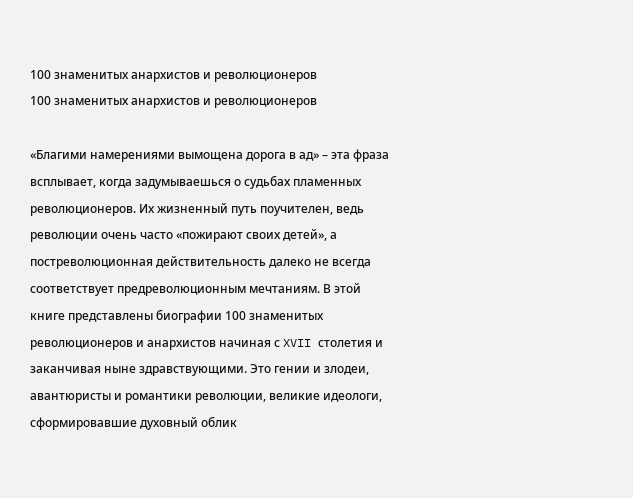100 знаменитых анархистов и революционеров
100 знаменитых анархистов и революционеров

«Благими намерениями вымощена дорога в ад» – эта фраза всплывает, когда задумываешься о судьбах пламенных революционеров. Их жизненный путь поучителен, ведь революции очень часто «пожирают своих детей», а постреволюционная действительность далеко не всегда соответствует предреволюционным мечтаниям. В этой книге представлены биографии 100 знаменитых революционеров и анархистов начиная с XVII столетия и заканчивая ныне здравствующими. Это гении и злодеи, авантюристы и романтики революции, великие идеологи, сформировавшие духовный облик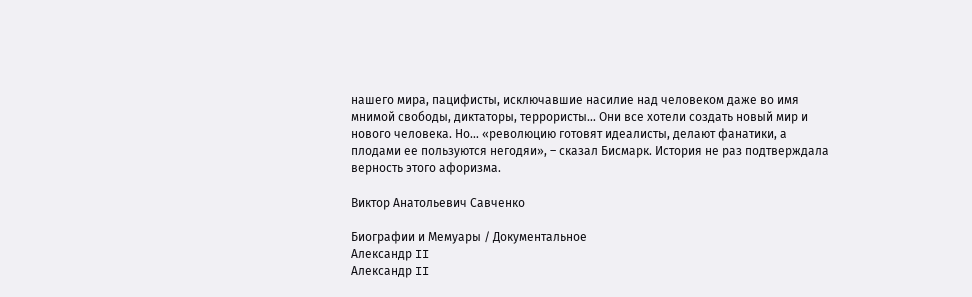нашего мира, пацифисты, исключавшие насилие над человеком даже во имя мнимой свободы, диктаторы, террористы… Они все хотели создать новый мир и нового человека. Но… «революцию готовят идеалисты, делают фанатики, а плодами ее пользуются негодяи», – сказал Бисмарк. История не раз подтверждала верность этого афоризма.

Виктор Анатольевич Савченко

Биографии и Мемуары / Документальное
Александр II
Александр II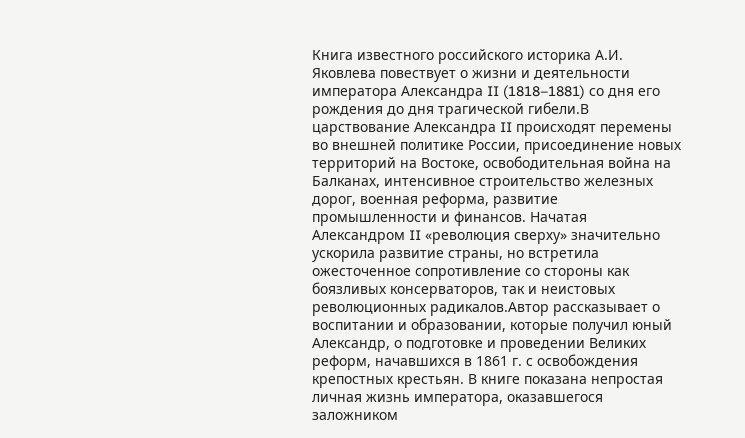Книга известного российского историка А.И. Яковлева повествует о жизни и деятельности императора Александра II (1818–1881) со дня его рождения до дня трагической гибели.В царствование Александра II происходят перемены во внешней политике России, присоединение новых территорий на Востоке, освободительная война на Балканах, интенсивное строительство железных дорог, военная реформа, развитие промышленности и финансов. Начатая Александром II «революция сверху» значительно ускорила развитие страны, но встретила ожесточенное сопротивление со стороны как боязливых консерваторов, так и неистовых революционных радикалов.Автор рассказывает о воспитании и образовании, которые получил юный Александр, о подготовке и проведении Великих реформ, начавшихся в 1861 г. с освобождения крепостных крестьян. В книге показана непростая личная жизнь императора, оказавшегося заложником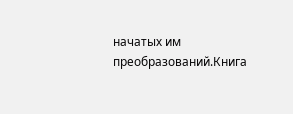начатых им преобразований.Книга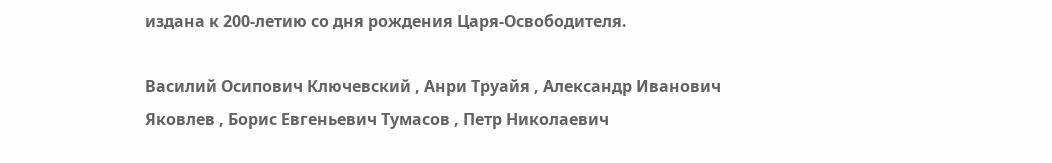издана к 200-летию со дня рождения Царя-Освободителя.

Василий Осипович Ключевский , Анри Труайя , Александр Иванович Яковлев , Борис Евгеньевич Тумасов , Петр Николаевич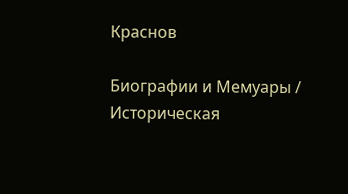Краснов

Биографии и Мемуары / Историческая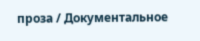проза / Документальное